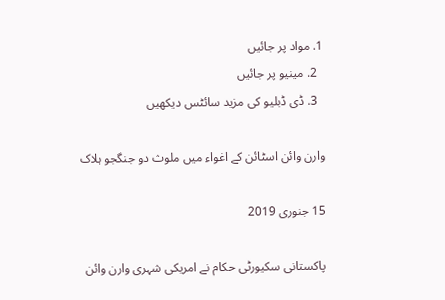1. مواد پر جائیں
  2. مینیو پر جائیں
  3. ڈی ڈبلیو کی مزید سائٹس دیکھیں

وارن وائن اسٹائن کے اغواء ميں ملوث دو جنگجو ہلاک

15 جنوری 2019

پاکستانی سکيورٹی حکام نے امريکی شہری وارن وائن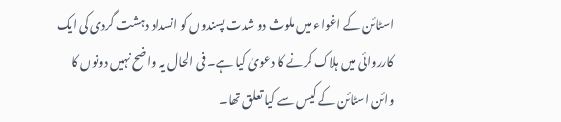اسٹائن کے اغواء ميں ملوث دو شدت پسندوں کو انسداد دہشت گردی کی ايک کارروائی ميں ہلاک کرنے کا دعویٰ کيا ہے۔ فی الحال يہ واضح نہيں دونوں کا وائن اسٹائن کے کيس سے کيا تعلق تھا۔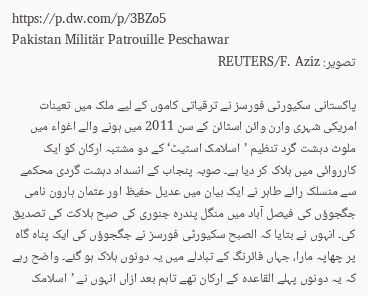https://p.dw.com/p/3BZo5
Pakistan Militär Patrouille Peschawar
تصویر: REUTERS/F. Aziz

پاکستانی سکيورٹی فورسز نے ترقياتی کاموں کے ليے ملک ميں تعينات امريکی شہری وارن وائن اسٹائن کے سن 2011 ميں ہونے والے اغواء ميں ملوث دہشت گرد تنظيم ’اسلامک اسٹيٹ‘ کے دو مشتبہ ارکان کو ايک کارروائی ميں ہلاک کر ديا ہے۔ صوبہ پنجاب کے انسداد دہشت گردی محکمے سے منسلک رائے طاہر نے ايک بيان ميں عديل حفيظ اور عثمان ہارون نامی جگجوؤں کی فيصل آباد ميں منگل پندرہ جنوری کی صبح ہلاکت کی تصديق کی۔ انہوں نے بتايا کہ الصبح سکيورٹی فورسز نے جگجوؤں کی ايک پناہ گاہ پر چھاپہ مارا، جہاں فائرنگ کے تبادلے ميں يہ دونوں ہلاک ہو گئے۔ واضح رہے کہ يہ دونوں پہلے القاعدہ کے ارکان تھے تاہم بعد ازاں انہوں نے ’اسلامک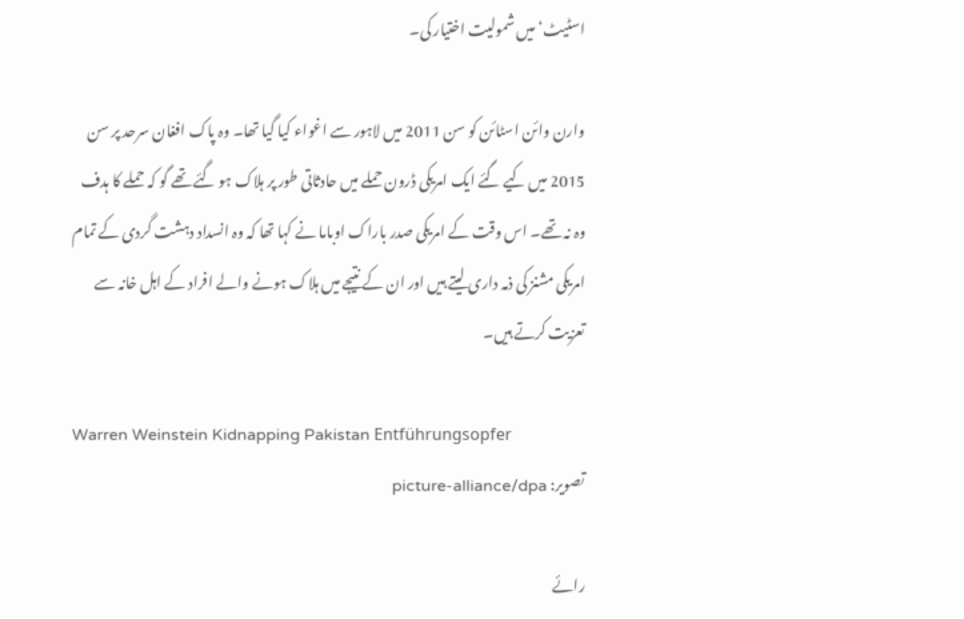اسٹيٹ‘ ميں شموليت اختيار کی۔

وارن وائن اسٹائن کو سن 2011 ميں لاہور سے اغواء کيا گيا تھا۔ وہ پاک افغان سرحد پر سن 2015 ميں کيے گئے ايک امريکی ڈرون حملے ميں حادثاتی طور پر ہلاک ہو گئے تھے گو کہ حملے کا ہدف وہ نہ تھے۔ اس وقت کے امريکی صدر باراک اوباما نے کہا تھا کہ وہ انسداد دہشت گردی کے تمام امريکی مشنز کی ذمہ داری ليتے ہيں اور ان کے نتيجے ميں ہلاک ہونے والے افراد کے اہل خانہ سے تعزيت کرتے ہيں۔

Warren Weinstein Kidnapping Pakistan Entführungsopfer
تصویر: picture-alliance/dpa

رائے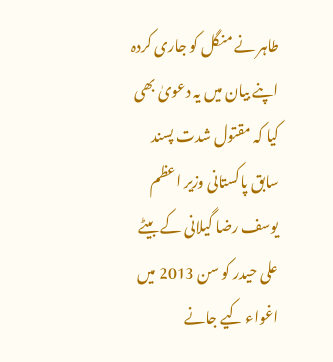طاہر نے منگل کو جاری کردہ اپنے بيان ميں يہ دعویٰ بھی کيا کہ مقتول شدت پسند سابق پاکستانی وزير اعظم يوسف رضا گيلانی کے بيٹے علی حيدر کو سن 2013 ميں اغواء کيے جانے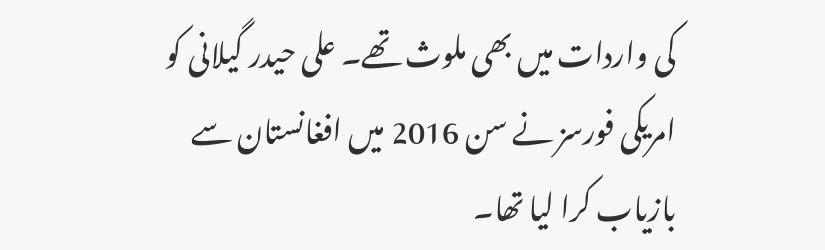کی واردات ميں بھی ملوث تھے۔ علی حيدر گيلانی کو امريکی فورسز نے سن 2016 ميں افغانستان سے بازياب کرا ليا تھا۔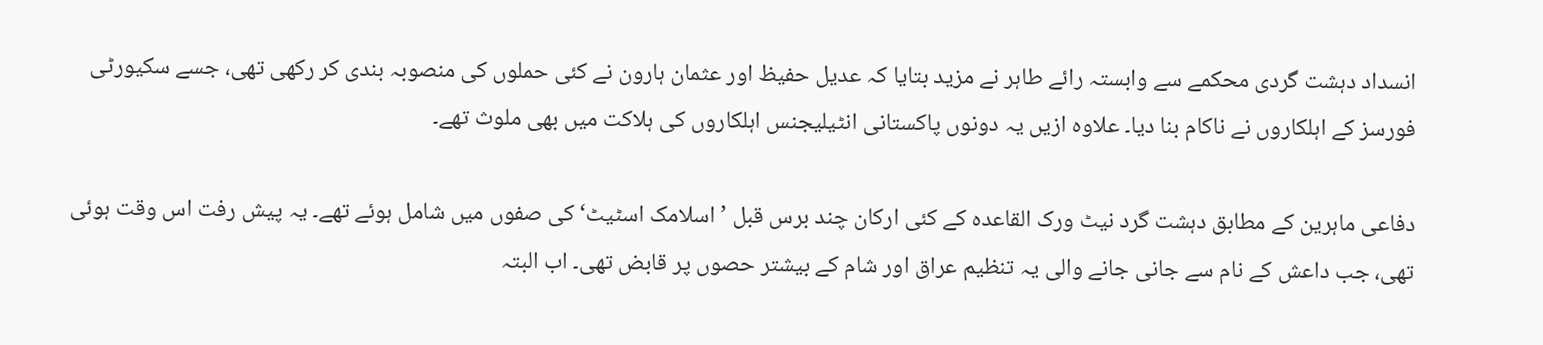انسداد دہشت گردی محکمے سے وابستہ رائے طاہر نے مزيد بتايا کہ عديل حفيظ اور عثمان ہارون نے کئی حملوں کی منصوبہ بندی کر رکھی تھی، جسے سکيورٹی فورسز کے اہلکاروں نے ناکام بنا ديا۔ علاوہ ازيں يہ دونوں پاکستانی انٹيليجنس اہلکاروں کی ہلاکت ميں بھی ملوث تھے۔

دفاعی ماہرين کے مطابق دہشت گرد نيٹ ورک القاعدہ کے کئی ارکان چند برس قبل ’اسلامک اسٹيٹ‘ کی صفوں ميں شامل ہوئے تھے۔ يہ پيش رفت اس وقت ہوئی تھی، جب داعش کے نام سے جانی جانے والی يہ تنظيم عراق اور شام کے بيشتر حصوں پر قابض تھی۔ اب البتہ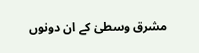مشرق وسطیٰ کے ان دونوں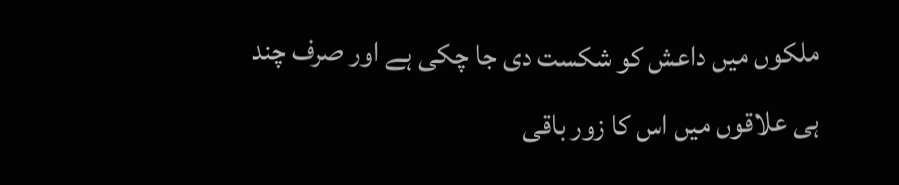ملکوں ميں داعش کو شکست دی جا چکی ہے اور صرف چند ہی علاقوں ميں اس کا زور باقی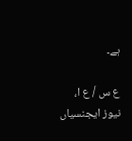ہے۔

ع س / ع ا، نيوز ايجنسياں